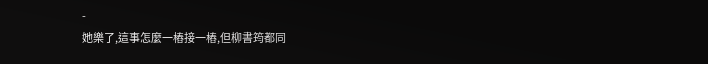-
她樂了,這事怎麼一樁接一樁,但柳書筠都同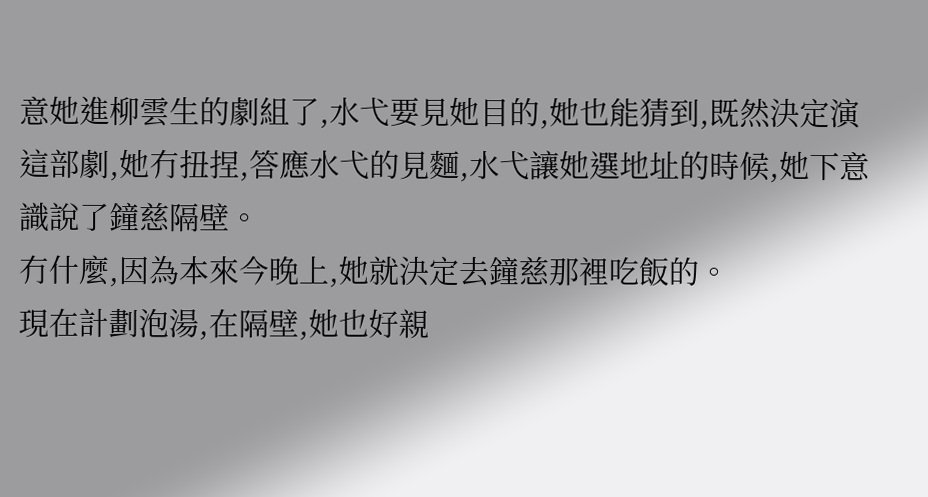意她進柳雲生的劇組了,水弋要見她目的,她也能猜到,既然決定演這部劇,她冇扭捏,答應水弋的見麵,水弋讓她選地址的時候,她下意識說了鐘慈隔壁。
冇什麼,因為本來今晚上,她就決定去鐘慈那裡吃飯的。
現在計劃泡湯,在隔壁,她也好親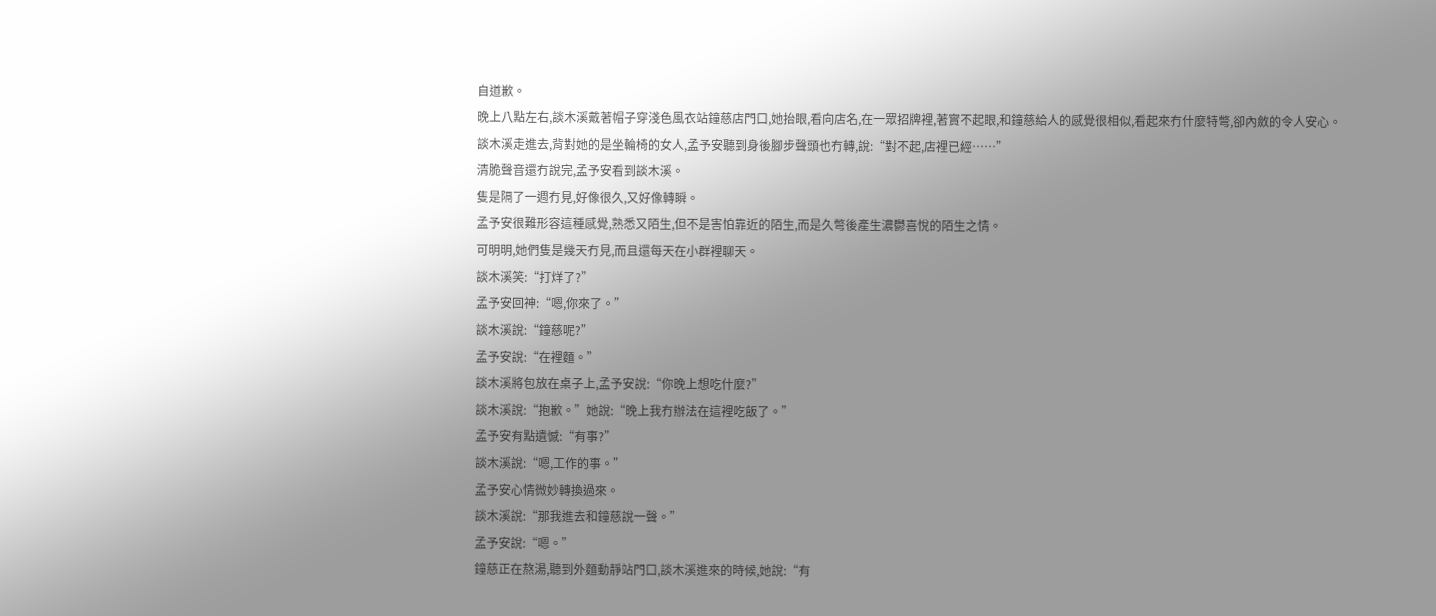自道歉。
晚上八點左右,談木溪戴著帽子穿淺色風衣站鐘慈店門口,她抬眼,看向店名,在一眾招牌裡,著實不起眼,和鐘慈給人的感覺很相似,看起來冇什麼特彆,卻內斂的令人安心。
談木溪走進去,背對她的是坐輪椅的女人,孟予安聽到身後腳步聲頭也冇轉,說:“對不起,店裡已經……”
清脆聲音還冇說完,孟予安看到談木溪。
隻是隔了一週冇見,好像很久,又好像轉瞬。
孟予安很難形容這種感覺,熟悉又陌生,但不是害怕靠近的陌生,而是久彆後產生濃鬱喜悅的陌生之情。
可明明,她們隻是幾天冇見,而且還每天在小群裡聊天。
談木溪笑:“打烊了?”
孟予安回神:“嗯,你來了。”
談木溪說:“鐘慈呢?”
孟予安說:“在裡麵。”
談木溪將包放在桌子上,孟予安說:“你晚上想吃什麼?”
談木溪說:“抱歉。”她說:“晚上我冇辦法在這裡吃飯了。”
孟予安有點遺憾:“有事?”
談木溪說:“嗯,工作的事。”
孟予安心情微妙轉換過來。
談木溪說:“那我進去和鐘慈說一聲。”
孟予安說:“嗯。”
鐘慈正在熬湯,聽到外麵動靜站門口,談木溪進來的時候,她說:“有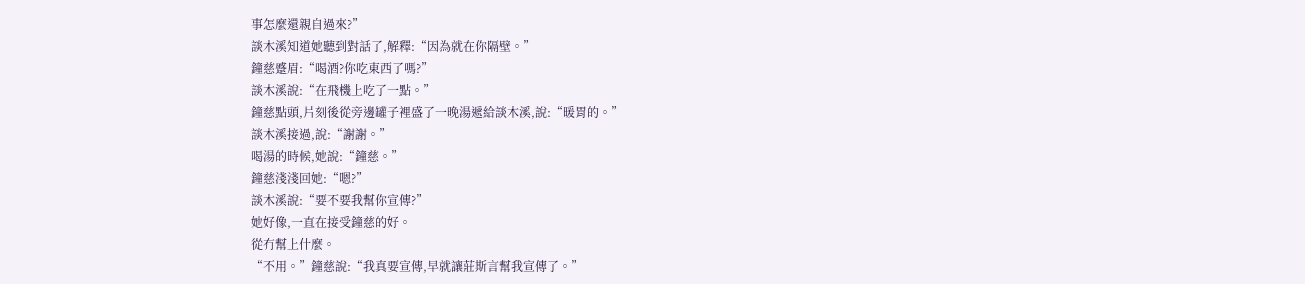事怎麼還親自過來?”
談木溪知道她聽到對話了,解釋:“因為就在你隔壁。”
鐘慈蹙眉:“喝酒?你吃東西了嗎?”
談木溪說:“在飛機上吃了一點。”
鐘慈點頭,片刻後從旁邊罐子裡盛了一晚湯遞給談木溪,說:“暖胃的。”
談木溪接過,說:“謝謝。”
喝湯的時候,她說:“鐘慈。”
鐘慈淺淺回她:“嗯?”
談木溪說:“要不要我幫你宣傳?”
她好像,一直在接受鐘慈的好。
從冇幫上什麼。
“不用。”鐘慈說:“我真要宣傳,早就讓莊斯言幫我宣傳了。”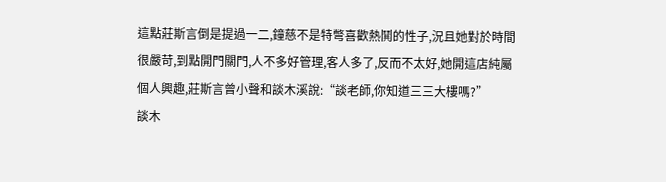這點莊斯言倒是提過一二,鐘慈不是特彆喜歡熱鬨的性子,況且她對於時間很嚴苛,到點開門關門,人不多好管理,客人多了,反而不太好,她開這店純屬個人興趣,莊斯言曾小聲和談木溪說:“談老師,你知道三三大樓嗎?”
談木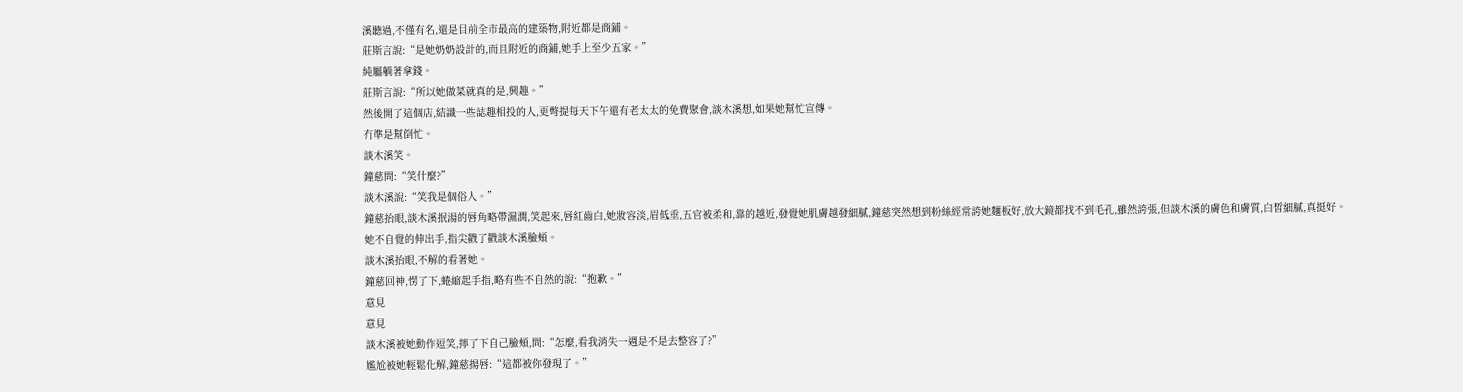溪聽過,不僅有名,還是目前全市最高的建築物,附近都是商鋪。
莊斯言說:“是她奶奶設計的,而且附近的商鋪,她手上至少五家。”
純屬躺著拿錢。
莊斯言說:“所以她做菜就真的是,興趣。”
然後開了這個店,結識一些誌趣相投的人,更彆提每天下午還有老太太的免費聚會,談木溪想,如果她幫忙宣傳。
冇準是幫倒忙。
談木溪笑。
鐘慈問:“笑什麼?”
談木溪說:“笑我是個俗人。”
鐘慈抬眼,談木溪抿湯的唇角略帶濕潤,笑起來,唇紅齒白,她妝容淡,眉低垂,五官被柔和,靠的越近,發覺她肌膚越發細膩,鐘慈突然想到粉絲經常誇她麵板好,放大鏡都找不到毛孔,雖然誇張,但談木溪的膚色和膚質,白皙細膩,真挺好。
她不自覺的伸出手,指尖戳了戳談木溪臉頰。
談木溪抬眼,不解的看著她。
鐘慈回神,愣了下,蜷縮起手指,略有些不自然的說:“抱歉。”
意見
意見
談木溪被她動作逗笑,擰了下自己臉頰,問:“怎麼,看我消失一週是不是去整容了?”
尷尬被她輕鬆化解,鐘慈揚唇:“這都被你發現了。”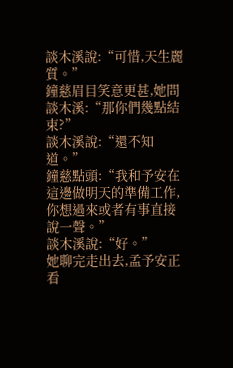談木溪說:“可惜,天生麗質。”
鐘慈眉目笑意更甚,她問談木溪:“那你們幾點結束?”
談木溪說:“還不知道。”
鐘慈點頭:“我和予安在這邊做明天的準備工作,你想過來或者有事直接說一聲。”
談木溪說:“好。”
她聊完走出去,孟予安正看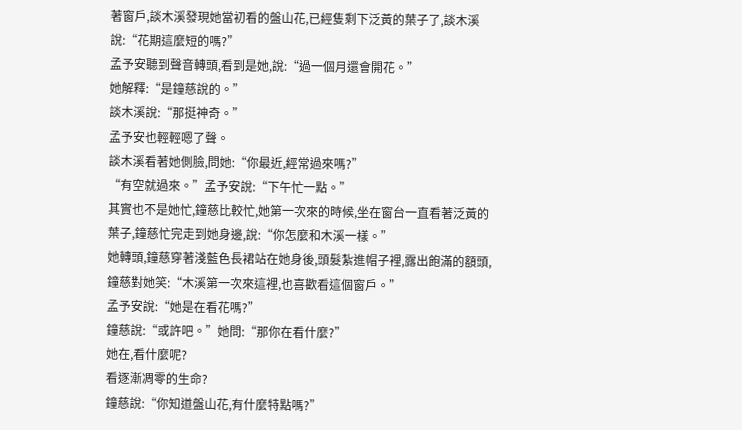著窗戶,談木溪發現她當初看的盤山花,已經隻剩下泛黃的葉子了,談木溪說:“花期這麼短的嗎?”
孟予安聽到聲音轉頭,看到是她,說:“過一個月還會開花。”
她解釋:“是鐘慈說的。”
談木溪說:“那挺神奇。”
孟予安也輕輕嗯了聲。
談木溪看著她側臉,問她:“你最近,經常過來嗎?”
“有空就過來。”孟予安說:“下午忙一點。”
其實也不是她忙,鐘慈比較忙,她第一次來的時候,坐在窗台一直看著泛黃的葉子,鐘慈忙完走到她身邊,說:“你怎麼和木溪一樣。”
她轉頭,鐘慈穿著淺藍色長裙站在她身後,頭髮紮進帽子裡,露出飽滿的額頭,鐘慈對她笑:“木溪第一次來這裡,也喜歡看這個窗戶。”
孟予安說:“她是在看花嗎?”
鐘慈說:“或許吧。”她問:“那你在看什麼?”
她在,看什麼呢?
看逐漸凋零的生命?
鐘慈說:“你知道盤山花,有什麼特點嗎?”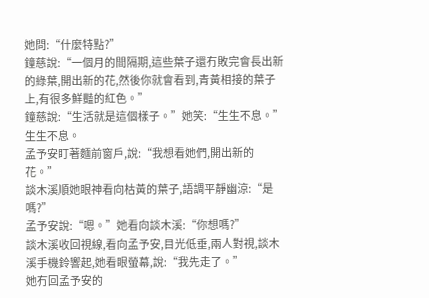她問:“什麼特點?”
鐘慈說:“一個月的間隔期,這些葉子還冇敗完會長出新的綠葉,開出新的花,然後你就會看到,青黃相接的葉子上,有很多鮮豔的紅色。”
鐘慈說:“生活就是這個樣子。”她笑:“生生不息。”
生生不息。
孟予安盯著麵前窗戶,說:“我想看她們,開出新的花。”
談木溪順她眼神看向枯黃的葉子,語調平靜幽涼:“是嗎?”
孟予安說:“嗯。”她看向談木溪:“你想嗎?”
談木溪收回視線,看向孟予安,目光低垂,兩人對視,談木溪手機鈴響起,她看眼螢幕,說:“我先走了。”
她冇回孟予安的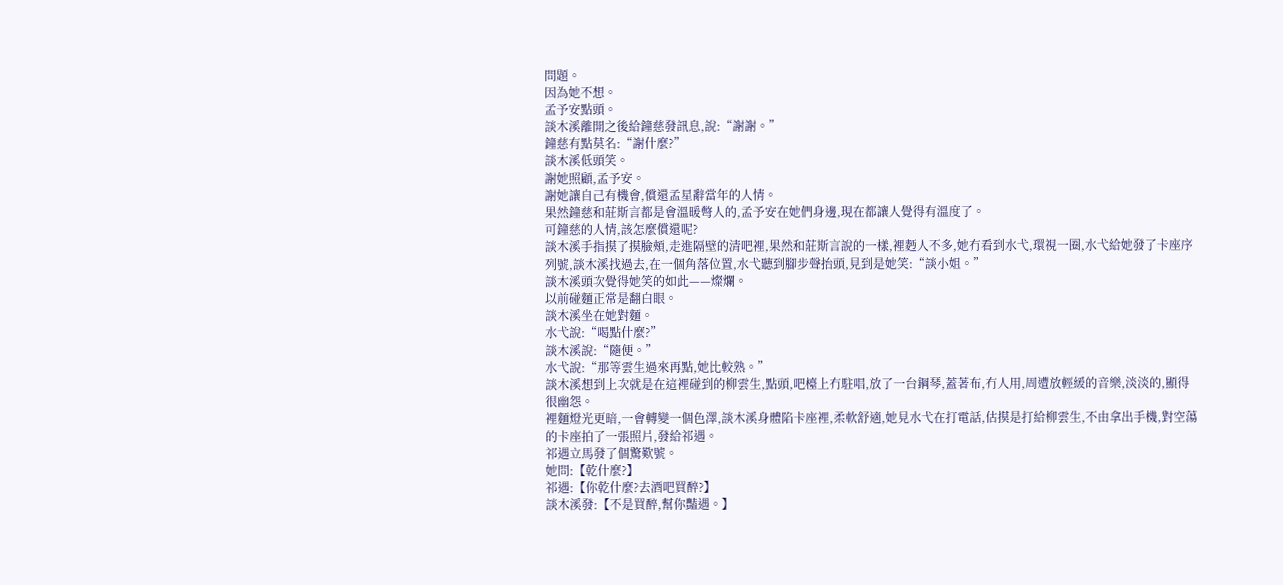問題。
因為她不想。
孟予安點頭。
談木溪離開之後給鐘慈發訊息,說:“謝謝。”
鐘慈有點莫名:“謝什麼?”
談木溪低頭笑。
謝她照顧,孟予安。
謝她讓自己有機會,償還孟星辭當年的人情。
果然鐘慈和莊斯言都是會溫暖彆人的,孟予安在她們身邊,現在都讓人覺得有溫度了。
可鐘慈的人情,該怎麼償還呢?
談木溪手指摸了摸臉頰,走進隔壁的清吧裡,果然和莊斯言說的一樣,裡麪人不多,她冇看到水弋,環視一圈,水弋給她發了卡座序列號,談木溪找過去,在一個角落位置,水弋聽到腳步聲抬頭,見到是她笑:“談小姐。”
談木溪頭次覺得她笑的如此——燦爛。
以前碰麵正常是翻白眼。
談木溪坐在她對麵。
水弋說:“喝點什麼?”
談木溪說:“隨便。”
水弋說:“那等雲生過來再點,她比較熟。”
談木溪想到上次就是在這裡碰到的柳雲生,點頭,吧檯上冇駐唱,放了一台鋼琴,蓋著布,冇人用,周遭放輕緩的音樂,淡淡的,顯得很幽怨。
裡麵燈光更暗,一會轉變一個色澤,談木溪身體陷卡座裡,柔軟舒適,她見水弋在打電話,估摸是打給柳雲生,不由拿出手機,對空蕩的卡座拍了一張照片,發給祁遇。
祁遇立馬發了個驚歎號。
她問:【乾什麼?】
祁遇:【你乾什麼?去酒吧買醉?】
談木溪發:【不是買醉,幫你豔遇。】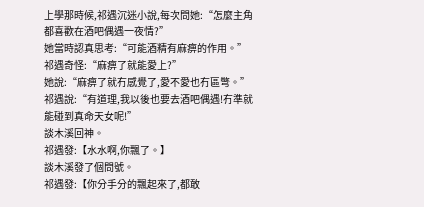上學那時候,祁遇沉迷小說,每次問她:“怎麼主角都喜歡在酒吧偶遇一夜情?”
她當時認真思考:“可能酒精有麻痹的作用。”
祁遇奇怪:“麻痹了就能愛上?”
她說:“麻痹了就冇感覺了,愛不愛也冇區彆。”
祁遇說:“有道理,我以後也要去酒吧偶遇!冇準就能碰到真命天女呢!”
談木溪回神。
祁遇發:【水水啊,你飄了。】
談木溪發了個問號。
祁遇發:【你分手分的飄起來了,都敢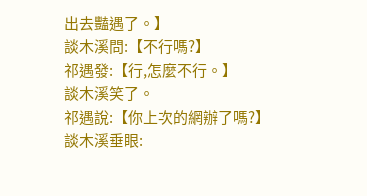出去豔遇了。】
談木溪問:【不行嗎?】
祁遇發:【行,怎麼不行。】
談木溪笑了。
祁遇說:【你上次的網辦了嗎?】
談木溪垂眼: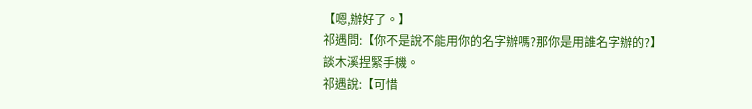【嗯,辦好了。】
祁遇問:【你不是說不能用你的名字辦嗎?那你是用誰名字辦的?】
談木溪捏緊手機。
祁遇說:【可惜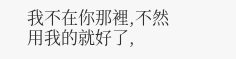我不在你那裡,不然用我的就好了,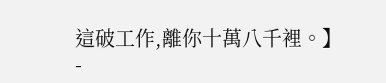這破工作,離你十萬八千裡。】
-